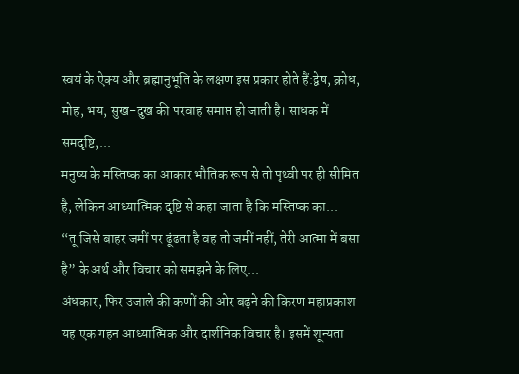स्वयं के ऐक्य और ब्रह्मानुभूति के लक्षण इस प्रकार होते हैं:द्वेष, क्रोध, मोह, भय, सुख-दुख की परवाह समाप्त हो जाती है। साधक में समदृष्टि,...
मनुष्य के मस्तिष्क का आकार भौतिक रूप से तो पृथ्वी पर ही सीमित है, लेकिन आध्यात्मिक दृष्टि से कहा जाता है कि मस्तिष्क का...
“तू जिसे बाहर जमीं पर ढूंढता है वह तो जमीं नहीं, तेरी आत्मा में बसा है” के अर्थ और विचार को समझने के लिए...
अंधकार, फिर उजाले की कणों की ओर बढ़ने की किरण महाप्रकाश यह एक गहन आध्यात्मिक और दार्शनिक विचार है। इसमें शून्यता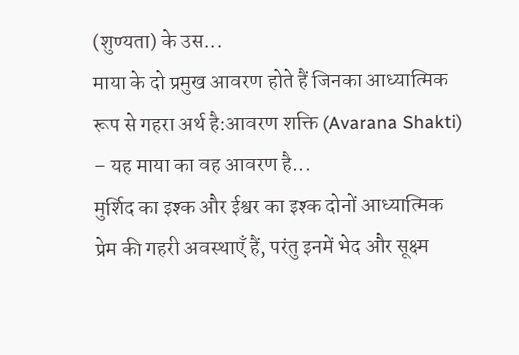(शुण्यता) के उस...
माया के दो प्रमुख आवरण होते हैं जिनका आध्यात्मिक रूप से गहरा अर्थ है:आवरण शक्ति (Avarana Shakti) – यह माया का वह आवरण है...
मुर्शिद का इश्क और ईश्वर का इश्क दोनों आध्यात्मिक प्रेम की गहरी अवस्थाएँ हैं, परंतु इनमें भेद और सूक्ष्म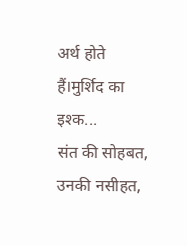अर्थ होते हैं।मुर्शिद का इश्क...
संत की सोहबत, उनकी नसीहत,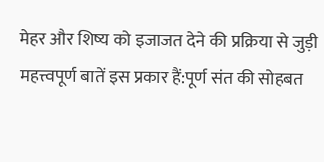मेहर और शिष्य को इजाजत देने की प्रक्रिया से जुड़ी महत्त्वपूर्ण बातें इस प्रकार हैं:पूर्ण संत की सोहबत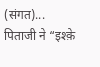(संगत)...
पिताजी ने “इश्क़े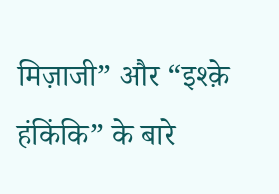मिज़ाजी” और “इश्क़े हंकिंकि” के बारे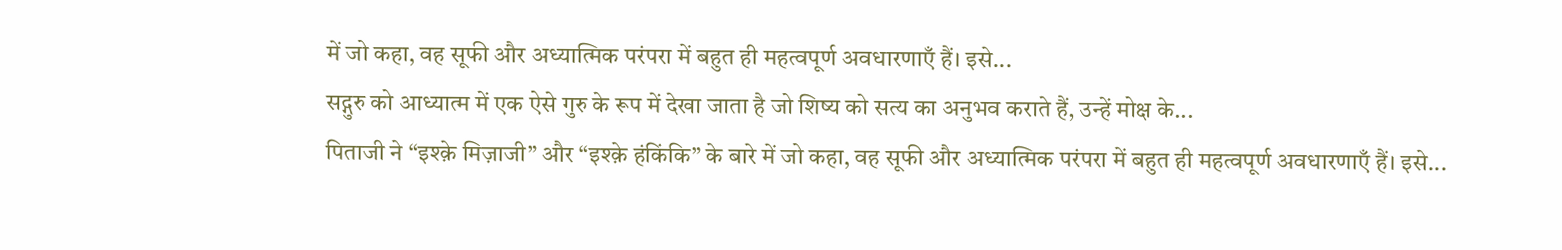में जो कहा, वह सूफी और अध्यात्मिक परंपरा में बहुत ही महत्वपूर्ण अवधारणाएँ हैं। इसे...
सद्गुरु को आध्यात्म में एक ऐसे गुरु के रूप में देखा जाता है जो शिष्य को सत्य का अनुभव कराते हैं, उन्हें मोक्ष के...
पिताजी ने “इश्क़े मिज़ाजी” और “इश्क़े हंकिंकि” के बारे में जो कहा, वह सूफी और अध्यात्मिक परंपरा में बहुत ही महत्वपूर्ण अवधारणाएँ हैं। इसे...